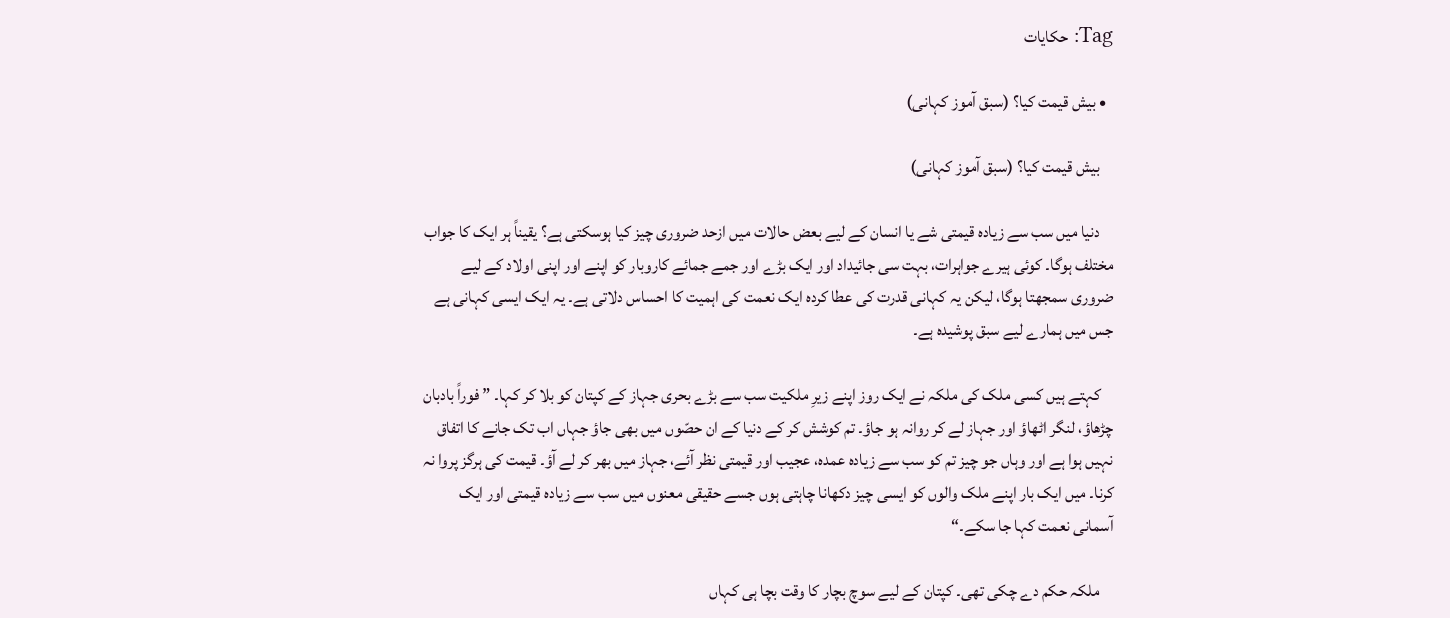Tag: حکایات

  • بیش قیمت کیا؟ (سبق آموز کہانی)

    بیش قیمت کیا؟ (سبق آموز کہانی)

    دنیا میں سب سے زیادہ قیمتی شے یا انسان کے لیے بعض حالات میں ازحد ضروری چیز کیا ہوسکتی ہے؟ یقیناً ہر ایک کا جواب مختلف ہوگا۔ کوئی ہیرے جواہرات، بہت سی جائیداد اور ایک بڑے اور جمے جمائے کاروبار کو اپنے اور اپنی اولاد کے لیے ضروری سمجھتا ہوگا، لیکن یہ کہانی قدرت کی عطا کردہ ایک نعمت کی اہمیت کا احساس دلاتی ہے۔ یہ ایک ایسی کہانی ہے جس میں ہمارے لیے سبق پوشیدہ ہے۔

    کہتے ہیں کسی ملک کی ملکہ نے ایک روز اپنے زیرِ ملکیت سب سے بڑے بحری جہاز کے کپتان کو بلا کر کہا۔ ” فوراً بادبان چڑھاؤ، لنگر اٹھاؤ اور جہاز لے کر روانہ ہو جاؤ۔ تم کوشش کر کے دنیا کے ان حصّوں میں بھی جاؤ جہاں اب تک جانے کا اتفاق نہیں ہوا ہے اور وہاں جو چیز تم کو سب سے زیادہ عمدہ، عجیب اور قیمتی نظر آئے، جہاز میں بھر کر لے آؤ۔ قیمت کی ہرگز پروا نہ کرنا۔ میں ایک بار اپنے ملک والوں کو ایسی چیز دکھانا چاہتی ہوں جسے حقیقی معنوں میں سب سے زیادہ قیمتی اور ایک آسمانی نعمت کہا جا سکے۔“

    ملکہ حکم دے چکی تھی۔ کپتان کے لیے سوچ بچار کا وقت بچا ہی کہاں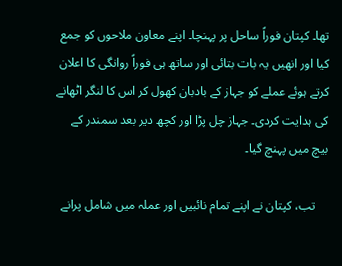تھا۔ کپتان فوراً ساحل پر پہنچا۔ اپنے معاون ملاحوں کو جمع کیا اور انھیں‌ یہ بات بتائی اور ساتھ ہی فوراً روانگی کا اعلان کرتے ہوئے عملے کو جہاز کے بادبان کھول کر اس کا لنگر اٹھانے کی ہدایت کردی۔ جہاز چل پڑا اور کچھ دیر بعد سمندر کے بیچ میں پہنچ گیا۔

    تب، کپتان نے اپنے تمام نائبیں اور عملہ میں شامل پرانے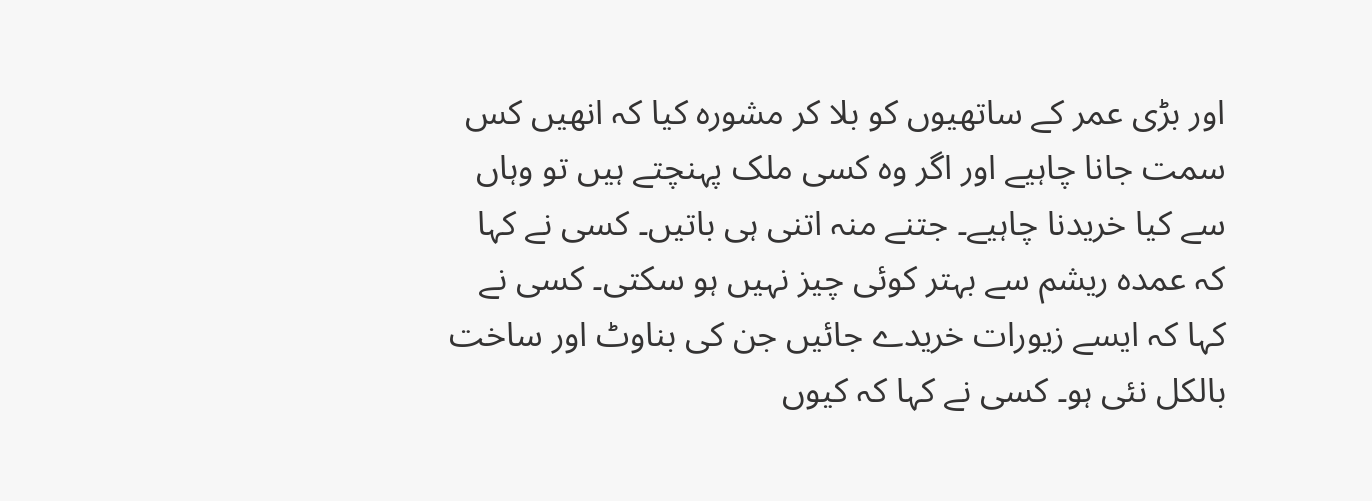اور بڑی عمر کے ساتھیوں کو بلا کر مشورہ کیا کہ انھیں کس سمت جانا چاہیے اور اگر وہ کسی ملک پہنچتے ہیں تو وہاں‌ سے کیا خریدنا چاہیے۔ جتنے منہ اتنی ہی باتیں۔ کسی نے کہا کہ عمدہ ریشم سے بہتر کوئی چیز نہیں ہو سکتی۔ کسی نے کہا کہ ایسے زیورات خریدے جائیں جن کی بناوٹ اور ساخت بالکل نئی ہو۔ کسی نے کہا کہ کیوں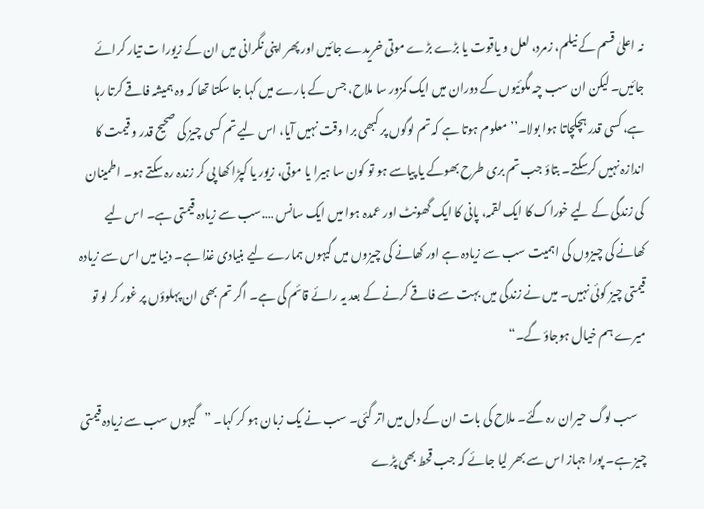نہ اعلیٰ قسم کے نیلم، زمرد، لعل و یاقوت یا بڑے بڑے موتی خریدے جائیں اور پھر اپنی نگرانی میں ان کے زیورا ت تیار کرائے جائیں۔ لیکن ان سب چہ مگوئیوں کے دوران میں ایک کمزور سا ملاح، جس کے بارے میں کہا جا سکتا تھا کہ وہ ہمیشہ فاقے کرتا رہا ہے، کسی قدر ہچکچاتا ہوا بولا۔’’ معلوم ہوتا ہے کہ تم لوگوں پر کبھی برا وقت نہیں آیا، اس لیے تم کسی چیز کی صحیح قدر و قیمت کا اندازہ نہیں کرسکتے۔ بتاؤ جب تم بری طرح بھوکے یا پیاسے ہو تو کون سا ہیرا یا موتی، زیور یا کپڑا کھا پی کر زندہ رہ سکتے ہو۔ اطمینان کی زندگی کے لیے خوراک کا ایک لقمہ، پانی کا ایک گھونٹ اور عمدہ ہوا میں ایک سانس ….سب سے زیادہ قیمتی ہے۔ اس لیے کھانے کی چیزوں کی اہمیت سب سے زیادہ ہے اور کھانے کی چیزوں میں گیہوں ہمارے لیے بنیادی غذا ہے۔ دنیا میں اس سے زیادہ قیمتی چیز کوئی نہیں۔ میں نے زندگی میں بہت سے فاقے کرنے کے بعد یہ رائے قائم کی ہے۔ اگر تم بھی ان پہلوؤں پر غور کر لو تو میرے ہم خیال ہوجاؤ گے۔“

    سب لوگ حیران رہ گئے۔ ملاح کی بات ان کے دل میں اتر گئی۔ سب نے یک زبان ہو کر کہا۔ ”گیہوں سب سے زیادہ قیمتی چیز ہے۔ پورا جہاز اس سے بھر لیا جائے کہ جب قحط بھی پڑے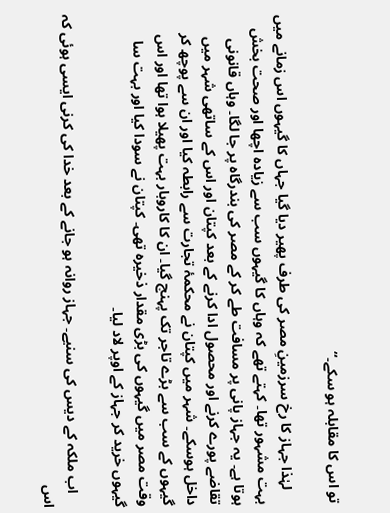تو اس کا مقابلہ ہو سکے۔“

    لہٰذا جہاز کا رخ سرزمینِ مصر کی طرف پھیر دیا گیا جہاں کا گیہوں اس زمانے میں بہت مشہور تھا۔ کہتے تھے کہ وہاں‌ کا گیہوں سب سے زیادہ اچھا اور صحت بخش ہوتا ہے۔ یہ جہاز پانی پر مسافت طے کر کے مصر کی بندرگاہ پر جا لگا۔ وہاں قانونی تقاضے پورے کرنے اور محصول ادا کرنے کے بعد کپتان اور اس کے ساتھی شہر میں‌ داخل ہوسکے۔ شہر میں کپتان نے محکمۂ تجارت سے رابطہ کیا اور ان سے پوچھ کر گیہوں کے سب سے بڑے تاجر تک پہنچ گیا۔ ان کا کاروبار بہت پھیلا ہوا تھا اور اس وقت مصر میں گیہوں کی بڑی مقدار ذخیرہ تھی۔ کپتان نے سودا کیا اور بہت سا گیہوں خرید کر جہاز کے اوپر لاد لیا۔

    اب ملکہ کے دیس کی سنیے۔ جہاز روانہ ہو جانے کے بعد خدا کی کرنی ایسی ہوئی کہ اس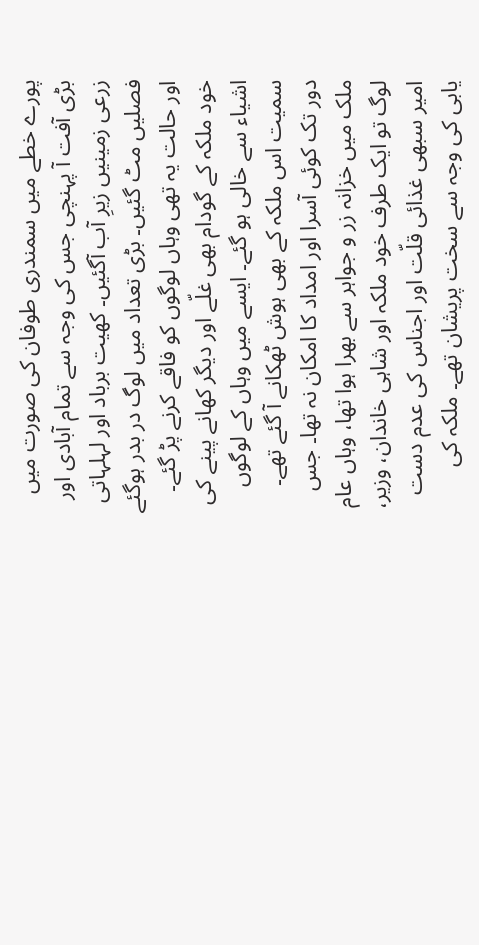پورے خطے میں سمندری طوفان کی صورت میں بڑی آفت آ پہنچی جس کی وجہ سے تمام آبادی اور زرعی زمینیں زیرِ‌ آب آگئیں۔ کھیت برباد اور لہلہاتی فصلیں مٹ گئیں۔ بڑی تعداد میں لوگ در بدر ہوگئے اور حالت یہ تھی وہاں لوگوں کو فاقے کرنے پڑ گئے۔ خود ملکہ کے گودام بھی غلّے اور دیگر کھانے پینے کی اشیاء سے خالی ہو گئے۔ ایسے میں وہاں کے لوگوں سمیت اس ملکہ کے بھی ہوش ٹھکانے آ گئے تھے۔ دور تک کوئی آسرا اور امداد کا امکان نہ تھا۔ جس ملک میں خزانہ زر و جواہر سے بھرا ہوا تھا، وہاں عام لوگ تو ایک طرف خود ملکہ اور شاہی خاندان، وزیر، امیر سبھی غذائی قلّت اور اجناس کی عدم دست یابی کی وجہ سے سخت پریشان تھے۔ ملکہ کی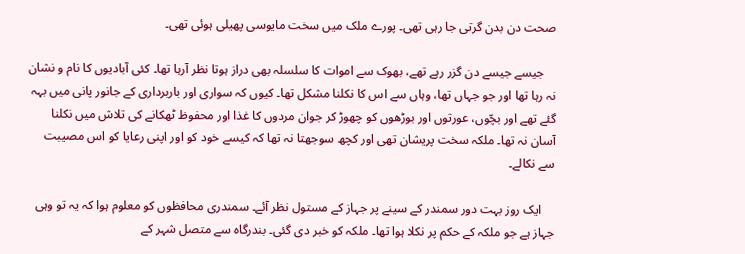صحت دن بدن گرتی جا رہی تھی۔ پورے ملک میں سخت مایوسی پھیلی ہوئی تھی۔

    جیسے جیسے دن گزر رہے تھے، بھوک سے اموات کا سلسلہ بھی دراز ہوتا نظر آرہا تھا۔ کئی آبادیوں کا نام و نشان نہ رہا تھا اور جو جہاں تھا، وہاں سے اس کا نکلنا مشکل تھا۔ کیوں کہ سواری اور باربرداری کے جانور پانی میں بہہ گئے تھے اور بچّوں، عورتوں اور بوڑھوں کو چھوڑ کر جوان مردوں کا غذا اور محفوظ ٹھکانے کی تلاش میں‌ نکلنا آسان نہ تھا۔ ملکہ سخت پریشان تھی اور کچھ سوجھتا نہ تھا کہ کیسے خود کو اور اپنی رعایا کو اس مصیبت سے نکالے۔

    ایک روز بہت دور سمندر کے سینے پر جہاز کے مستول نظر آئے۔ سمندری محافظوں کو معلوم ہوا کہ یہ تو وہی جہاز ہے جو ملکہ کے حکم پر نکلا ہوا تھا۔ ملکہ کو خبر دی گئی۔ بندرگاہ سے متصل شہر کے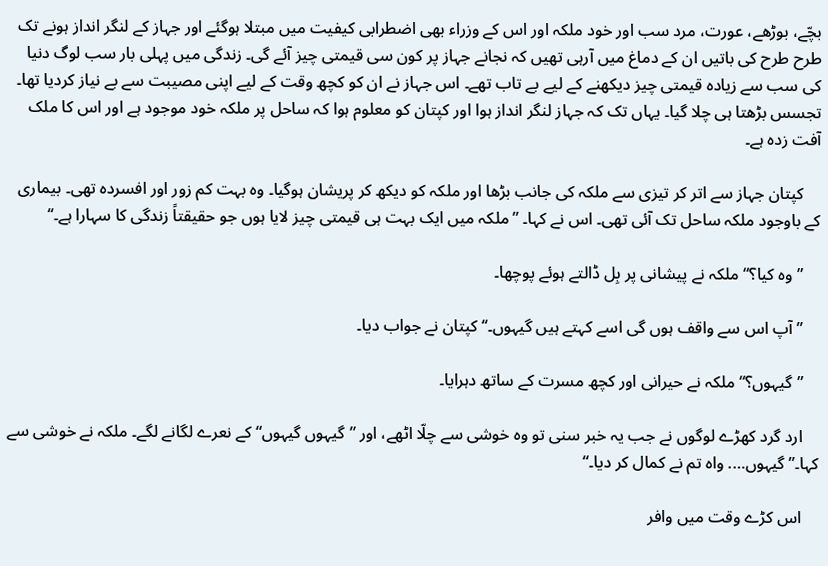بچّے، بوڑھے، عورت، مرد سب اور خود ملکہ اور اس کے وزراء بھی اضطرابی کیفیت میں مبتلا ہوگئے اور جہاز کے لنگر انداز ہونے تک طرح طرح کی باتیں ان کے دماغ میں‌ آرہی تھیں کہ نجانے جہاز پر کون سی قیمتی چیز آئے گی۔ زندگی میں پہلی بار سب لوگ دنیا کی سب سے زیادہ قیمتی چیز دیکھنے کے لیے بے تاب تھے۔ اس جہاز نے ان کو کچھ وقت کے لیے اپنی مصیبت سے بے نیاز کردیا تھا۔ تجسس بڑھتا ہی چلا گیا۔ یہاں تک کہ جہاز لنگر انداز ہوا اور کپتان کو معلوم ہوا کہ ساحل پر ملکہ خود موجود ہے اور اس کا ملک آفت زدہ ہے۔

    کپتان جہاز سے اتر کر تیزی سے ملکہ کی جانب بڑھا اور ملکہ کو دیکھ کر پریشان ہوگیا۔ وہ بہت کم زور اور افسردہ تھی۔ بیماری کے باوجود ملکہ ساحل تک آئی تھی۔ اس نے کہا۔ ”ملکہ میں ایک بہت ہی قیمتی چیز لایا ہوں جو حقیقتاً زندگی کا سہارا ہے۔‘‘

    ” وہ کیا؟“ ملکہ نے پیشانی پر بِل ڈالتے ہوئے پوچھا۔

    ” آپ اس سے واقف ہوں گی اسے کہتے ہیں گیہوں۔‘‘ کپتان نے جواب دیا۔

    ”گیہوں؟“ ملکہ نے حیرانی اور کچھ مسرت کے ساتھ دہرایا۔

    ارد گرد کھڑے لوگوں نے جب یہ خبر سنی تو وہ خوشی سے چلّا اٹھے، اور ”گیہوں گیہوں“ کے نعرے لگانے لگے۔ ملکہ نے خوشی سے کہا۔” گیہوں…. واہ تم نے کمال کر دیا۔“

    اس کڑے وقت میں وافر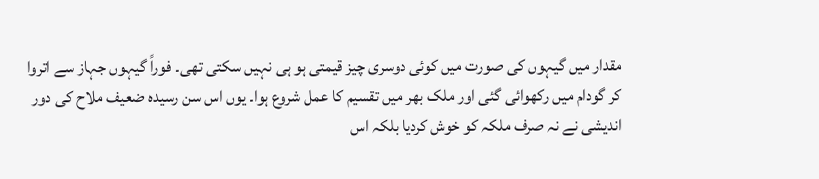مقدار میں گیہوں کی صورت میں کوئی دوسری چیز قیمتی ہو ہی نہیں سکتی تھی۔ فوراً گیہوں جہاز سے اتروا کر گودام میں رکھوائی گئی اور ملک بھر میں‌ تقسیم کا عمل شروع ہوا۔ یوں اس سن رسیدہ ضعیف ملاح کی دور اندیشی نے نہ صرف ملکہ کو خوش کردیا بلکہ اس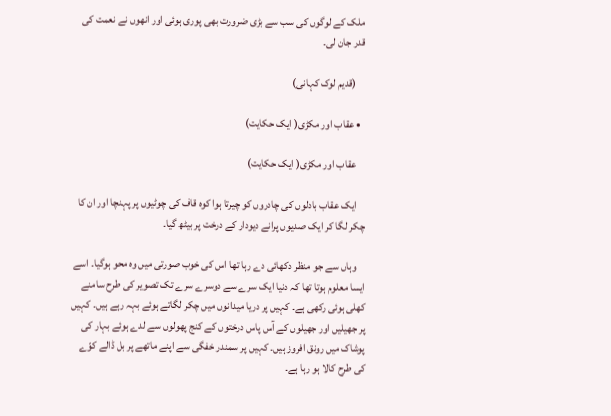ملک کے لوگوں کی سب سے بڑی ضرورت بھی پوری ہوئی اور انھوں نے نعمت کی قدر جان لی۔

    (قدیم لوک کہانی)

  • عقاب اور مکڑی( ایک حکایت)

    عقاب اور مکڑی( ایک حکایت)

    ایک عقاب بادلوں کی چادروں کو چیرتا ہوا کوہ قاف کی چوٹیوں پر پہنچا اور ان کا چکر لگا کر ایک صدیوں پرانے دیودار کے درخت پر بیٹھ گیا۔

    وہاں سے جو منظر دکھائی دے رہا تھا اس کی خوب صورتی میں وہ محو ہوگیا۔ اسے ایسا معلوم ہوتا تھا کہ دنیا ایک سرے سے دوسرے سرے تک تصویر کی طرح سامنے کھلی ہوئی رکھی ہے۔ کہیں پر دریا میدانوں میں چکر لگاتے ہوئے بہہ رہے ہیں۔ کہیں پر جھیلیں اور جھیلوں کے آس پاس درختوں کے کنج پھولوں سے لدے ہوئے بہار کی پوشاک میں رونق افروز ہیں۔ کہیں پر سمندر خفگی سے اپنے ماتھے پر بل ڈالے کوّے کی طرح کالا ہو رہا ہے۔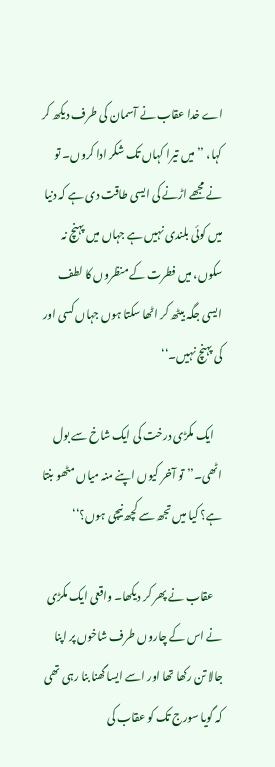اے خدا عقاب نے آسمان کی طرف دیکھ کر کہا، ’’میں تیرا کہاں تک شکر ادا کروں۔ تو نے مجھے اڑنے کی ایسی طاقت دی ہے کہ دنیا میں کوئی بلندی نہیں ہے جہاں میں پہنچ نہ سکوں، میں فطرت کے منظروں کا لطف ایسی جگہ بیٹھ کر اٹھا سکتا ہوں جہاں کسی اور کی پہنچ نہیں۔‘‘

    ایک مکڑی درخت کی ایک شاخ سے بول اٹھی۔’’تو آخر کیوں اپنے منہ میاں مٹھو بنتا ہے؟ کیا میں تجھ سے کچھ نیچی ہوں؟‘‘

    عقاب نے پھر کر دیکھا۔ واقعی ایک مکڑی نے اس کے چاروں طرف شاخوں پر اپنا جالا تن رکھا تھا اور اسے ایسا گھنا بنا رہی تھی کہ گویا سورج تک کو عقاب کی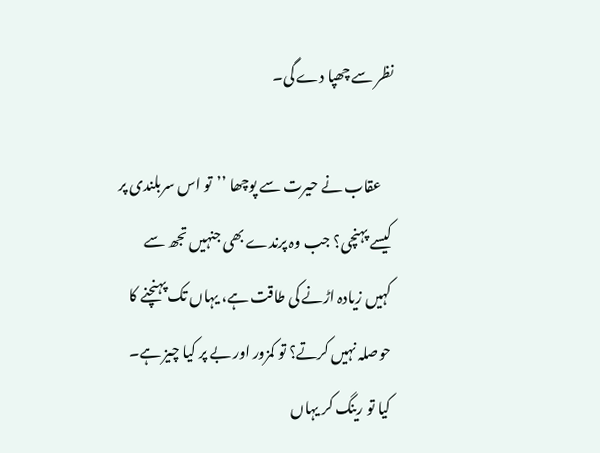نظر سے چھپا دے گی۔

    عقاب نے حیرت سے پوچھا ’’تو اس سربلندی پر کیسے پہنچی؟ جب وہ پرندے بھی جنہیں تجھ سے کہیں زیادہ اڑنے کی طاقت ہے، یہاں تک پہنچنے کا حوصلہ نہیں کرتے؟ تو کمزور اور بے پر کیا چیز ہے۔ کیا تو رینگ کر یہاں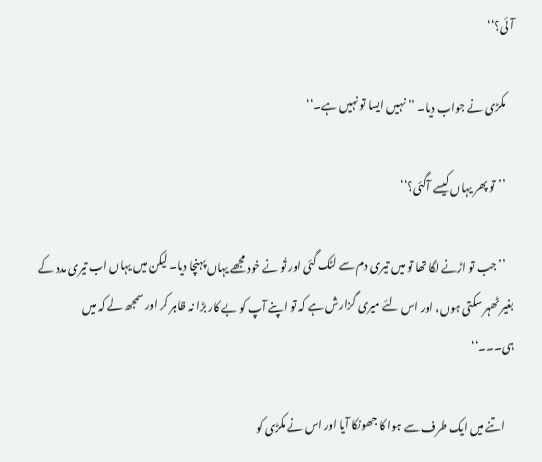آئی؟‘‘

    مکڑی نے جواب دیا۔ ’’نہیں ایسا تو نہیں ہے۔‘‘

    ’’تو پھر یہاں کیسے آگئی؟‘‘

    ’’جب تو اڑنے لگا تھا تو میں تیری دم سے لٹک گئی اور تُو نے خود مجھے یہاں پہنچا دیا۔ لیکن میں یہاں اب تیری مدد کے بغیر ٹھہر سکتی ہوں، اور اس لئے میری گزارش ہے کہ تو اپنے آپ کو بے کار بڑا نہ ظاہر کر اور سمجھ لے کہ میں ہی۔۔۔‘‘

    اتنے میں ایک طرف سے ہوا کا جھونکا آیا اور اس نے مکڑی کو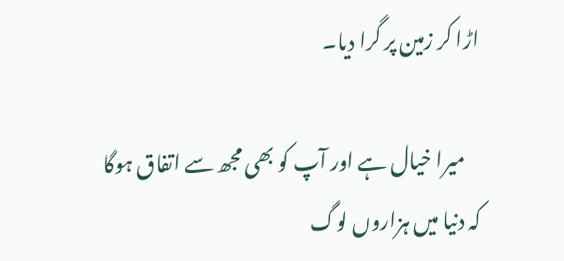اڑا کر زمین پر گرا دیا۔

    میرا خیال ہے اور آپ کو بھی مجھ سے اتفاق ہوگا کہ دنیا میں ہزاروں لوگ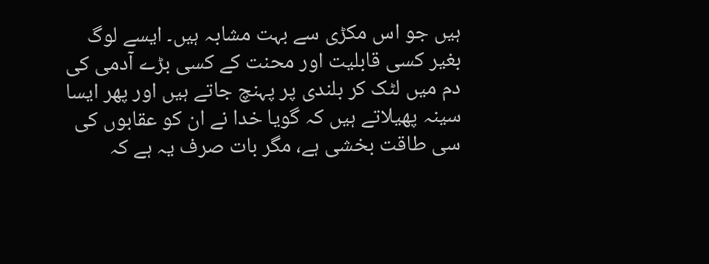ہیں جو اس مکڑی سے بہت مشابہ ہیں۔ ایسے لوگ بغیر کسی قابلیت اور محنت کے کسی بڑے آدمی کی دم میں لٹک کر بلندی پر پہنچ جاتے ہیں اور پھر ایسا سینہ پھیلاتے ہیں کہ گویا خدا نے ان کو عقابوں کی سی طاقت بخشی ہے، مگر بات صرف یہ ہے کہ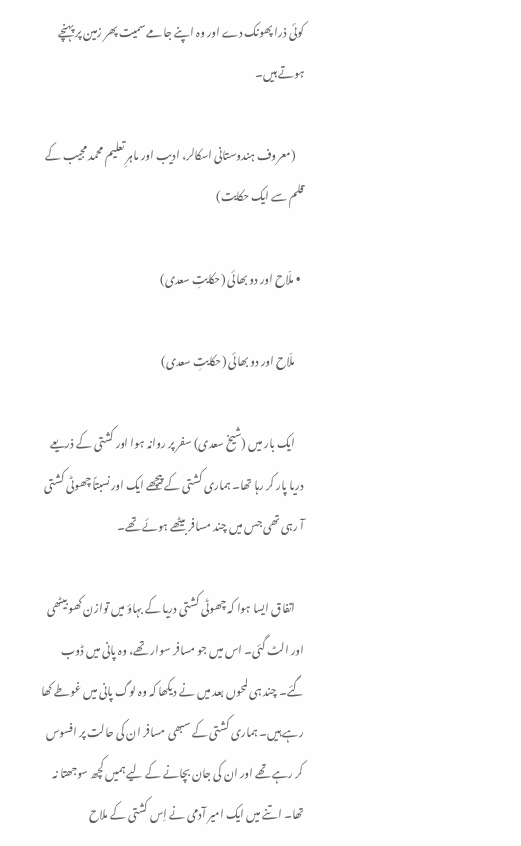کوئی ذرا پھونک دے اور وہ اپنے جامے سمیت پھر زمین پر پہنچے ہوتے ہیں۔

    (معروف ہندوستانی اسکالر، ادیب اور ماہرِ تعلیم محمد مجیب کے قلم سے ایک حکایت)

  • ملّاح اور دو بھائی (حکایتِ سعدی)

    ملّاح اور دو بھائی (حکایتِ سعدی)

    ایک بار میں (شیخ سعدی) سفر پر روانہ ہوا اور کشتی کے ذریعے دریا پار کر رہا تھا۔ ہماری کشتی کے پیچھے ایک اور نسبتاً چھوٹی کشتی آ رہی تھی جس میں چند مسافر بیٹھے ہوئے تھے۔

    اتفاق ایسا ہوا کہ چھوٹی کشتی دریا کے بہاؤ میں توازن کھو بیٹھی اور الٹ گئی۔ اس میں جو مسافر سوار تھے، وہ پانی میں‌ ڈوب گئے۔ چند ہی لمحوں بعد میں نے دیکھا کہ وہ لوگ پانی میں‌ غوطے کھا رہے ہیں۔ ہماری کشتی کے سبھی مسافر ان کی حالت پر افسوس کر رہے تھے اور ان کی جان بچانے کے لیے ہمیں کچھ سوجھتا نہ تھا۔ اتنے میں‌ ایک امیر آدمی نے اِس کشتی کے ملاح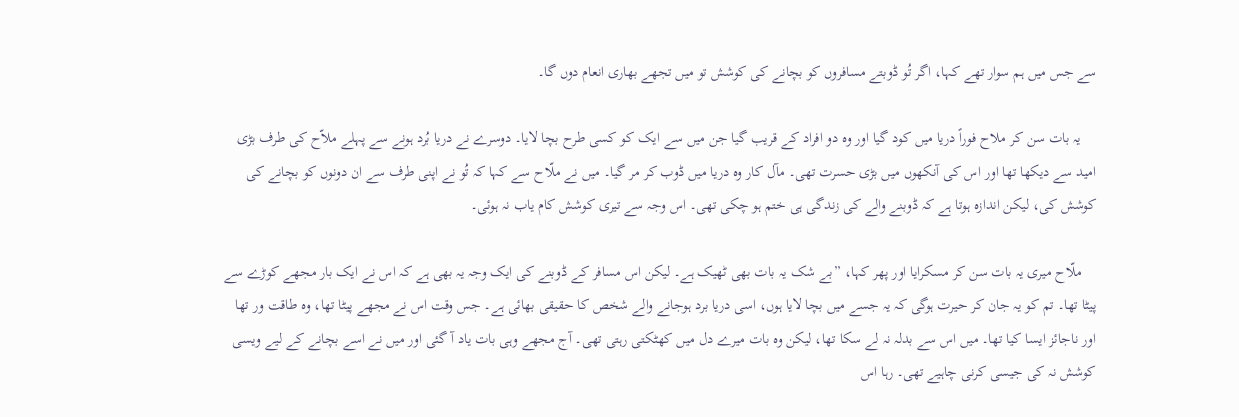سے جس میں ہم سوار تھے کہا، اگر تُو ڈوبتے مسافروں کو بچانے کی کوشش تو میں تجھے بھاری انعام دوں گا۔

    یہ بات سن کر ملاح فوراً دریا میں کود گیا اور وہ دو افراد کے قریب گیا جن میں سے ایک کو کسی طرح بچا لایا۔ دوسرے نے دریا بُرد ہونے سے پہلے ملاّح کی طرف بڑی امید سے دیکھا تھا اور اس کی آنکھوں میں‌ بڑی حسرت تھی۔ مآل کار وہ دریا میں ڈوب کر مر گیا۔ میں نے ملّاح سے کہا کہ تُو نے اپنی طرف سے ان دونوں کو بچانے کی کوشش کی، لیکن اندازہ ہوتا ہے کہ ڈوبنے والے کی زندگی ہی ختم ہو چکی تھی۔ اس وجہ سے تیری کوشش کام یاب نہ ہوئی۔

    ملّاح میری یہ بات سن کر مسکرایا اور پھر کہا، ”بے شک یہ بات بھی ٹھیک ہے۔ لیکن اس مسافر کے ڈوبنے کی ایک وجہ یہ بھی ہے کہ اس نے ایک بار مجھے کوڑے سے پیٹا تھا۔ تم کو یہ جان کر حیرت ہوگی کہ یہ جسے میں‌ بچا لایا ہوں، اسی دریا برد ہوجانے والے شخص کا حقیقی بھائی ہے۔ جس وقت اس نے مجھے پیٹا تھا، وہ طاقت ور تھا اور ناجائز ایسا کیا تھا۔ میں اس سے بدلہ نہ لے سکا تھا، لیکن وہ بات میرے دل میں کھٹکتی رہتی تھی۔ آج مجھے وہی بات یاد آ گئی اور میں نے اسے بچانے کے لیے ویسی کوشش نہ کی جیسی کرنی چاہیے تھی۔ رہا اس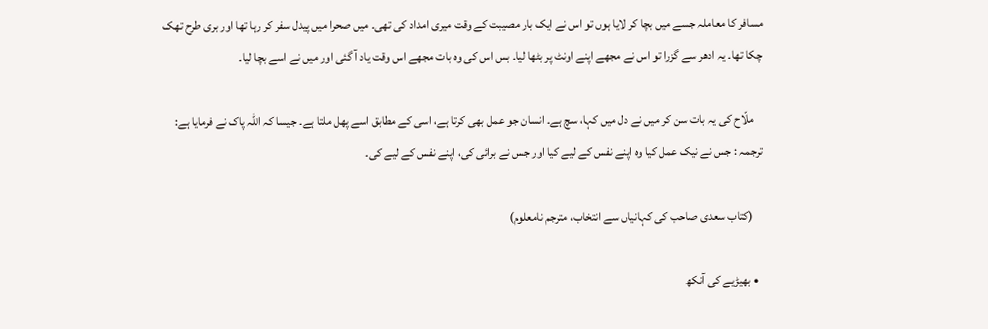مسافر کا معاملہ جسے میں بچا کر لایا ہوں تو اس نے ایک بار مصیبت کے وقت میری امداد کی تھی۔ میں صحرا میں پیدل سفر کر رہا تھا اور بری طرح تھک چکا تھا۔ یہ ادھر سے گزرا تو اس نے مجھے اپنے اونٹ پر بٹھا لیا۔ بس اس کی وہ بات مجھے اس وقت یاد آ گئی اور میں نے اسے بچا لیا۔

    ملّاح کی یہ بات سن کر میں نے دل میں کہا، سچ ہے۔ انسان جو عمل بھی کرتا ہے، اسی کے مطابق اسے پھل ملتا ہے۔ جیسا کہ اللہ پاک نے فرمایا ہے: ترجمہ : جس نے نیک عمل کیا وہ اپنے نفس کے لیے کیا اور جس نے برائی کی، اپنے نفس کے لیے کی۔

    (کتاب سعدی صاحب کی کہانیاں سے انتخاب، مترجم نامعلوم)

  • بھیڑیے کی آنکھ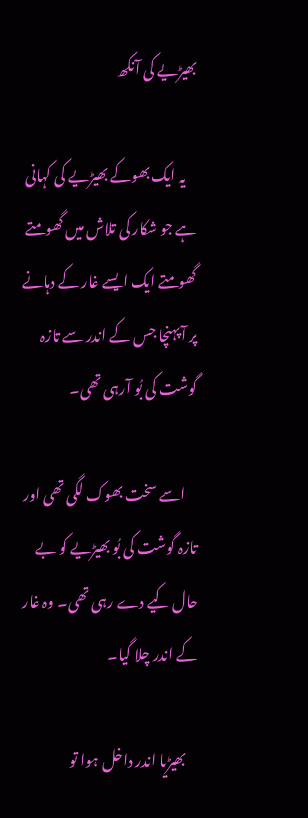بھیڑیے کی آنکھ

    یہ ایک بھوکے بھیڑیے کی کہانی ہے جو شکار کی تلاش میں گھومتے گھومتے ایک ایسے غار کے دہانے پر آپہنچا جس کے اندر سے تازہ گوشت کی بُو آرہی تھی۔

    اسے سخت بھوک لگی تھی اور تازہ گوشت کی بُو بھیڑیے کو بے حال کیے دے رہی تھی۔ وہ غار کے اندر چلا گیا۔

    بھیڑیا اندر داخل ہوا تو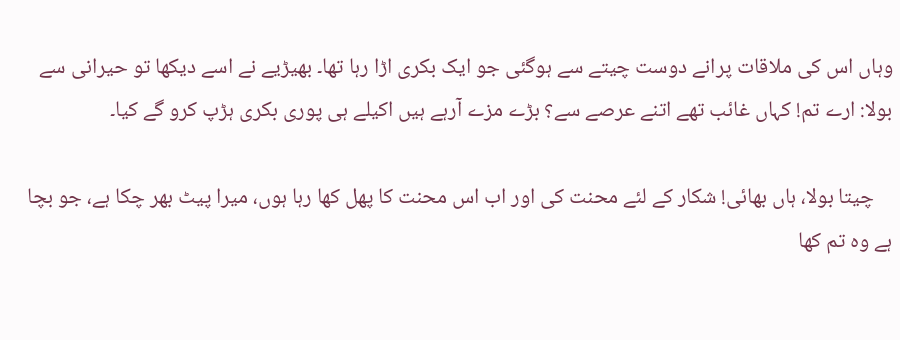وہاں اس کی ملاقات پرانے دوست چیتے سے ہوگئی جو ایک بکری اڑا رہا تھا۔ بھیڑیے نے اسے دیکھا تو حیرانی سے بولا: ارے تم! کہاں غائب تھے اتنے عرصے سے؟ بڑے مزے آرہے ہیں اکیلے ہی پوری بکری ہڑپ کرو گے کیا۔

    چیتا بولا، ہاں بھائی! شکار کے لئے محنت کی اور اب اس محنت کا پھل کھا رہا ہوں، میرا پیٹ بھر چکا ہے، جو بچا ہے وہ تم کھا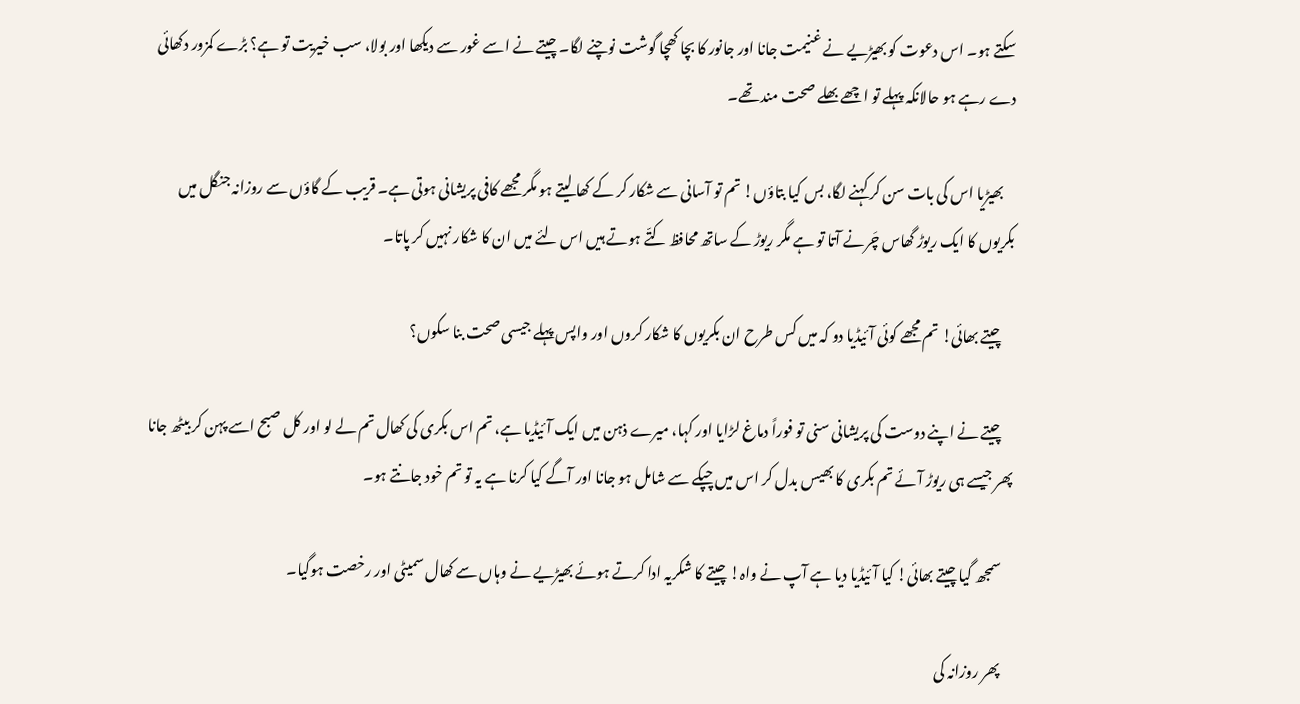سکتے ہو۔ اس دعوت کو بھیڑیے نے غنیمت جانا اور جانور کا بچا کھچا گوشت نوچنے لگا۔ چیتے نے اسے غور سے دیکھا اور بولا، سب خیریت تو ہے؟ بڑے کمزور دکھائی دے رہے ہو حالانکہ پہلے تو اچھے بھلے صحت مند تھے۔

    بھیڑیا اس کی بات سن کر کہنے لگا، بس کیا بتاؤں! تم تو آسانی سے شکار کر کے کھا لیتے ہو مگر مجھے کافی پریشانی ہوتی ہے۔ قریب کے گاؤں سے روزانہ جنگل میں بکریوں کا ایک ریوڑ گھاس چَرنے آتا تو ہے مگر ریوڑ کے ساتھ محافظ کتّے ہوتے ہیں اس لئے میں ان کا شکار نہیں کر پاتا۔

    چیتے بھائی! تم مجھے کوئی آئیڈیا دو کہ میں کس طرح ان بکریوں کا شکار کروں اور واپس پہلے جیسی صحت بنا سکوں؟

    چیتے نے اپنے دوست کی پریشانی سنی تو فوراً دماغ لڑایا اور کہا، میرے ذہن میں ایک آئیڈیا ہے، تم اس بکری کی کھال تم لے لو اور کل صبح اسے پہن کر بیٹھ جانا پھر جیسے ہی ریوڑ آئے تم بکری کا بھیس بدل کر اس میں چپکے سے شامل ہو جانا اور آگے کیا کرنا ہے یہ تو تم خود جانتے ہو۔

    سمجھ گیا چیتے بھائی! کیا آئیڈیا دیا ہے آپ نے واہ! چیتے کا شکریہ ادا کرتے ہوئے بھیڑیے نے وہاں سے کھال سمیٹی اور رخصت ہوگیا۔

    پھر روزانہ کی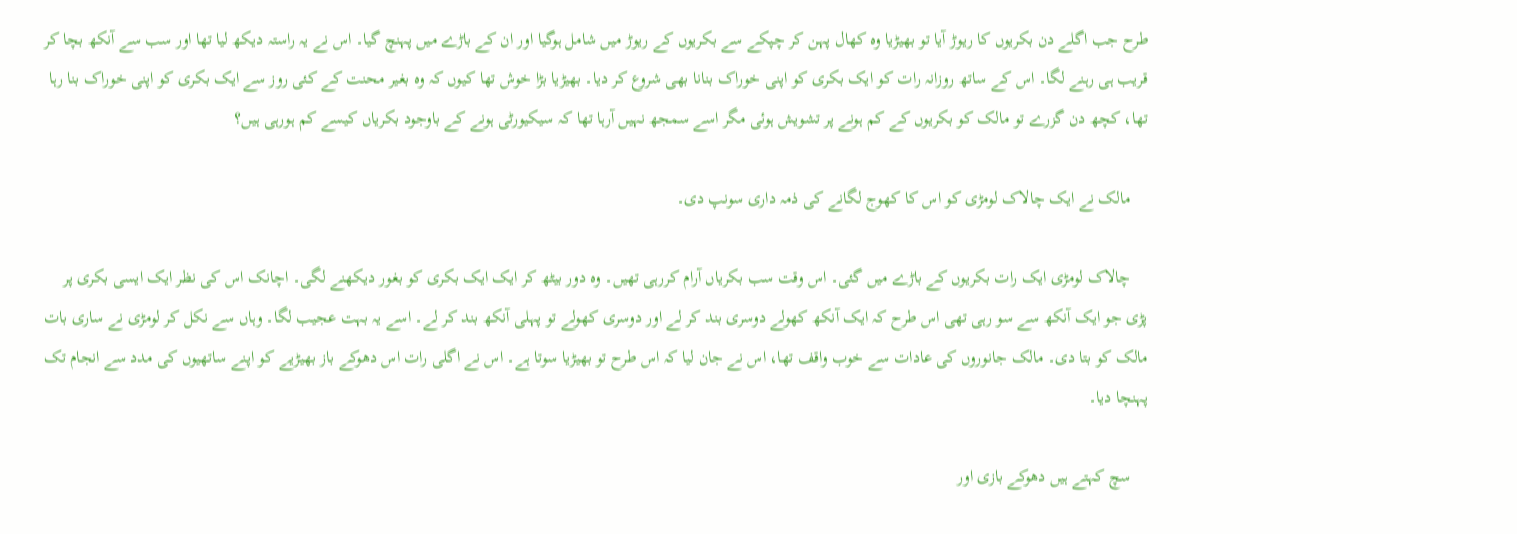طرح جب اگلے دن بکریوں کا ریوڑ آیا تو بھیڑیا وہ کھال پہن کر چپکے سے بکریوں کے ریوڑ میں شامل ہوگیا اور ان کے باڑے میں پہنچ گیا۔ اس نے یہ راستہ دیکھ لیا تھا اور سب سے آنکھ بچا کر قریب ہی رہنے لگا۔ اس کے ساتھ روزانہ رات کو ایک بکری کو اپنی خوراک بنانا بھی شروع کر دیا۔ بھیڑیا بڑا خوش تھا کیوں کہ وہ بغیر محنت کے کئی روز سے ایک بکری کو اپنی خوراک بنا رہا تھا، کچھ دن گزرے تو مالک کو بکریوں کے کم ہونے پر تشویش ہوئی مگر اسے سمجھ نہیں آرہا تھا کہ سیکیورٹی ہونے کے باوجود بکریاں کیسے کم ہورہی ہیں؟

    مالک نے ایک چالاک لومڑی کو اس کا کھوج لگانے کی ذمہ داری سونپ دی۔

    چالاک لومڑی ایک رات بکریوں کے باڑے میں گئی۔ اس وقت سب بکریاں آرام کررہی تھیں۔ وہ دور بیٹھ کر ایک ایک بکری کو بغور دیکھنے لگی۔ اچانک اس کی نظر ایک ایسی بکری پر پڑی جو ایک آنکھ سے سو رہی تھی اس طرح کہ ایک آنکھ کھولے دوسری بند کر لے اور دوسری کھولے تو پہلی آنکھ بند کر لے۔ اسے یہ بہت عجیب لگا۔ وہاں سے نکل کر لومڑی نے ساری بات مالک کو بتا دی۔ مالک جانوروں کی عادات سے خوب واقف تھا، اس نے جان لیا کہ اس طرح تو بھیڑیا سوتا ہے۔ اس نے اگلی رات اس دھوکے باز بھیڑیے کو اپنے ساتھیوں کی مدد سے انجام تک پہنچا دیا۔

    سچ کہتے ہیں دھوکے بازی اور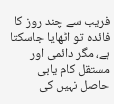فریب سے چند روز کا فائدہ تو اٹھایا جاسکتا ہے، مگر دائمی اور مستقل کام یابی حاصل نہیں کی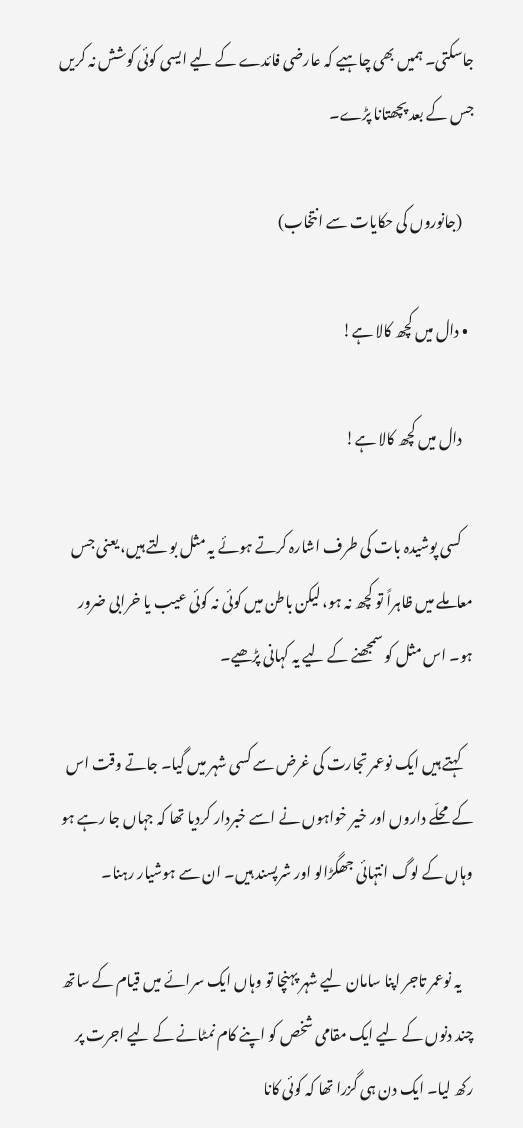جاسکتی۔ ہمیں بھی چاہیے کہ عارضی فائدے کے لیے ایسی کوئی کوشش نہ کریں جس کے بعد پچھتانا پڑے۔

    (جانوروں کی حکایات سے انتخاب)

  • دال میں کچھ کالا ہے!

    دال میں کچھ کالا ہے!

    کسی پوشیدہ بات کی طرف اشارہ کرتے ہوئے یہ مثل بولتے ہیں، یعنی جس معاملے میں‌ ظاہراً تو کچھ نہ ہو، لیکن باطن میں کوئی نہ کوئی عیب یا خرابی ضرور ہو۔ اس مثل کو سمجھنے کے لیے یہ کہانی پڑھیے۔

    کہتے ہیں ایک نوعمر تجارت کی غرض سے کسی شہر میں گیا۔ جاتے وقت اس کے محلّے داروں اور خیر خواہوں نے اسے خبردار کردیا تھا کہ جہاں جا رہے ہو وہاں کے لوگ انتہائی جھگڑالو اور شرپسند ہیں۔ ان سے ہوشیار رہنا۔

    یہ نوعمر تاجر اپنا سامان لیے شہر پہنچا تو وہاں ایک سرائے میں قیام کے ساتھ چند دنوں کے لیے ایک مقامی شخص کو اپنے کام نمٹانے کے لیے اجرت پر رکھ لیا۔ ایک دن ہی گزرا تھا کہ کوئی کانا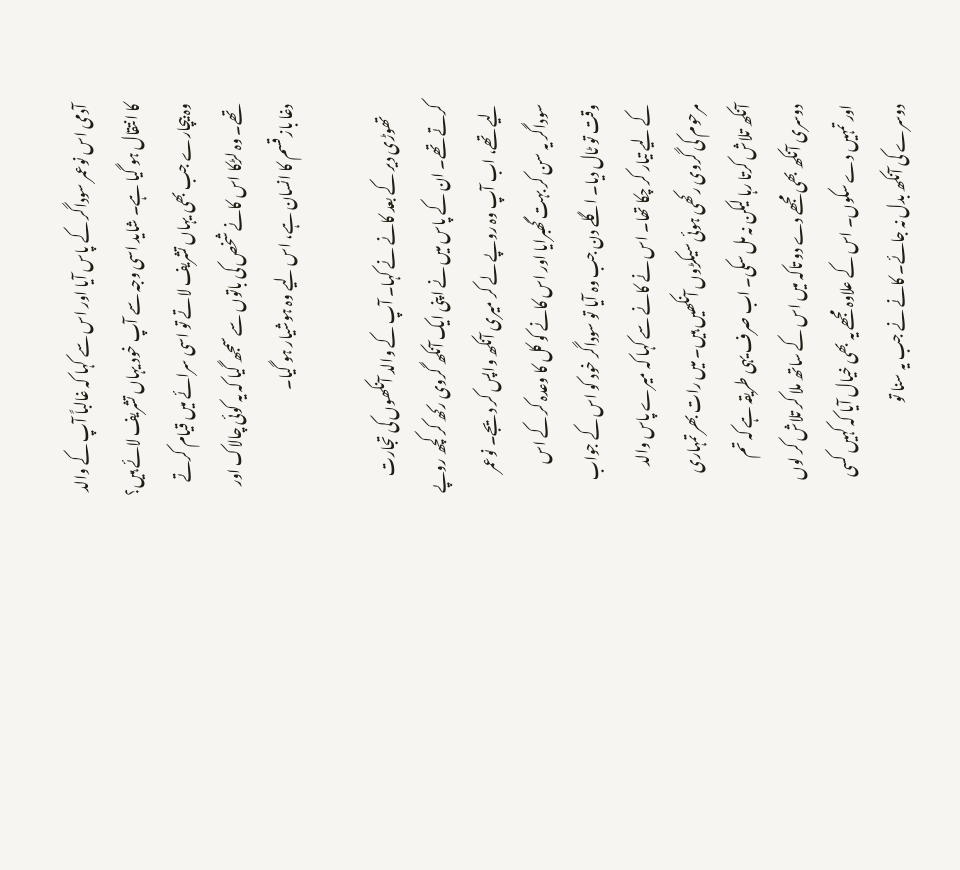آدمی اس نوعمر سوداگر کے پاس آیا اور اس سے کہا کہ غالباً آپ کے والد کا انتقال ہو گیا ہے۔ شاید اسی وجہ سے آپ خود یہاں تشریف لائے ہیں؟ وہ بیچارے جب بھی یہاں تشریف لاتے تو اسی سرائے میں قیام کرتے تھے۔ وہ لڑکا اس کانے شخص کی باتوں سے سمجھ گیا کہ یہ کوئی چالاک اور دغا باز قسم کا انسان ہے، اس لیے وہ ہوشیار ہو گیا۔

    تھوڑی دیر کے بعد کانے نے کہا۔ آپ کے والد آنکھوں کی تجارت کرتے تھے۔ ان کے پاس میں نے اپنی ایک آنکھ گروی رکھ کر کچھ روپے لیے تھے، اب آپ وہ روپے لے کر میری آنکھ واپس کر دیجے۔ نوعمر سوداگر یہ سن کر بہت گھبرایا اور اس کانے کو کل کا وعدہ کر کے اس وقت تو ٹال دیا۔ اگلے دن جب وہ آیا تو سوداگر خود کو اس کے جواب کے لیے تیار کر چکا تھا۔ اس نے کانے سے کہا کہ میرے پاس والد مرحوم کی گروی رکھی ہوئی سیکڑوں آنکھیں ہیں۔ میں رات بھر تمہاری آنکھ تلاش کرتا رہا لیکن نہ مل سکی۔ اب صرف یہی طریقہ ہے کہ تم دوسری آنکھ بھی مجھے دے دو تاکہ میں اس کے ساتھ ملا کر تلاش کر لوں اور تمہیں دے سکوں۔ اس کے علاوہ مجھے یہ بھی خیال آیا کہ کہیں کسی دوسرے کی آنکھ بدل نہ جائے۔ کانے نے جب یہ سنا تو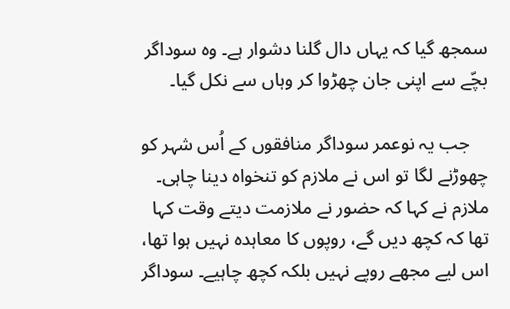سمجھ گیا کہ یہاں دال گلنا دشوار ہے۔ وہ سوداگر بچّے سے اپنی جان چھڑوا کر وہاں سے نکل گیا۔

    جب یہ نوعمر سوداگر منافقوں کے اُس شہر کو چھوڑنے لگا تو اس نے ملازم کو تنخواہ دینا چاہی۔ ملازم نے کہا کہ حضور نے ملازمت دیتے وقت کہا تھا کہ کچھ دیں گے، روپوں کا معاہدہ نہیں ہوا تھا، اس لیے مجھے روپے نہیں بلکہ کچھ چاہیے۔ سوداگر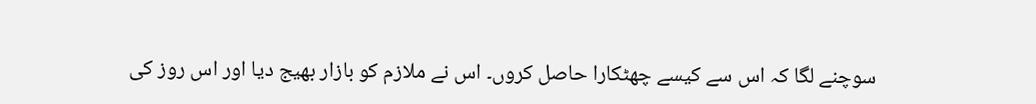سوچنے لگا کہ اس سے کیسے چھٹکارا حاصل کروں۔ اس نے ملازم کو بازار بھیج دیا اور اس روز کی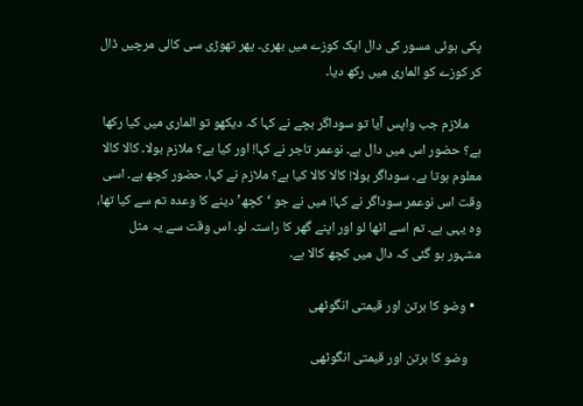پکی ہوئی مسور کی دال ایک کوزے میں بھری۔ پھر تھوڑی سی کالی مرچیں ڈال کر کوزے کو الماری میں رکھ دیا۔

    ملازم جب واپس آیا تو سوداگر بچے نے کہا کہ دیکھو تو الماری میں کیا رکھا ہے؟ حضور اس میں دال ہے۔ نوعمر تاجر نے کہا! اور کیا ہے؟ ملازم بولا۔ کالا کالا معلوم ہوتا ہے۔ سوداگر بولا! کالا کالا کیا ہے؟ ملازم نے کہا، حضور کچھ ہے۔ اسی وقت اس نوعمر سوداگر نے کہا! میں نے جو ‘کچھ’ دینے کا وعدہ تم سے کیا تھا، وہ یہی ہے۔ تم اسے اٹھا لو اور اپنے گھر کا راستہ لو۔ اس وقت سے یہ مثل مشہور ہو گئی کہ دال میں کچھ کالا ہے۔

  • وضو کا برتن اور قیمتی انگوٹھی

    وضو کا برتن اور قیمتی انگوٹھی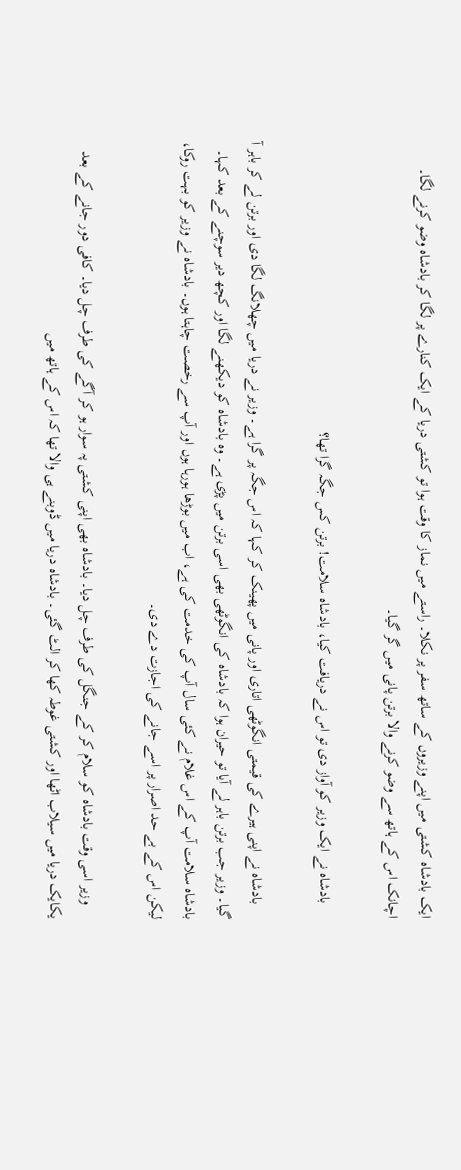ایک بادشاہ کشتی میں‌ اپنے وزیروں کے ساتھ سفر پر نکلا۔ راستے میں نماز کا وقت ہوا تو کشتی دریا کے ایک کنارے پر لگا کر بادشاہ وضو کرنے لگا۔ اچانک اس کے ہاتھ سے وضو کرنے والا برتن پانی میں گر گیا۔

    بادشاہ نے ایک وزیر کو آواز دی تو اس نے دریافت کیا، بادشاہ سلامت! برتن کس جگہ گرا تھا؟

    بادشاہ نے اپنی ہیرے کی قیمتی انگوٹھی اتاری اور پانی میں پھینک کر کہا کہ اس جگہ پر گرا ہے۔ وزیر نے دریا میں چھلانگ لگا دی اور برتن لے کر باہر آ گیا۔ وزیر جب برتن باہر لے آیا تو حیران ہوا کہ بادشاہ کی انگوٹھی بھی اسی برتن میں پڑی ہے۔ وہ بادشاہ کو دیکھنے لگا اور کچھ دیر سوچنے کے بعد کہا۔ بادشاہ سلامت آپ کے اس غلام نے کئی سال آپ کی خدمت کی ہے، اب میں بوڑھا ہورہا ہوں اور آپ سے رخصت چاہتا ہوں۔ بادشاہ نے وزیر کو بہت روکا، لیکن اس کے بے حد اصرار پر اسے جانے کی اجازت دے دی۔

    وزیر اسی وقت بادشاہ کو سلام کر کے جنگل کی طرف چل دیا۔ بادشاہ بھی اپنی کشتی پہ سوار ہو کر آگے کی طرف چل دیا۔ کافی دور جانے کے بعد یکایک دریا میں سیلاب اٹھا اور کشتی غوطہ کھا کر الٹ گئی۔ بادشاہ دریا میں ڈوبنے ہی والا تھا کہ اس کے ہاتھ میں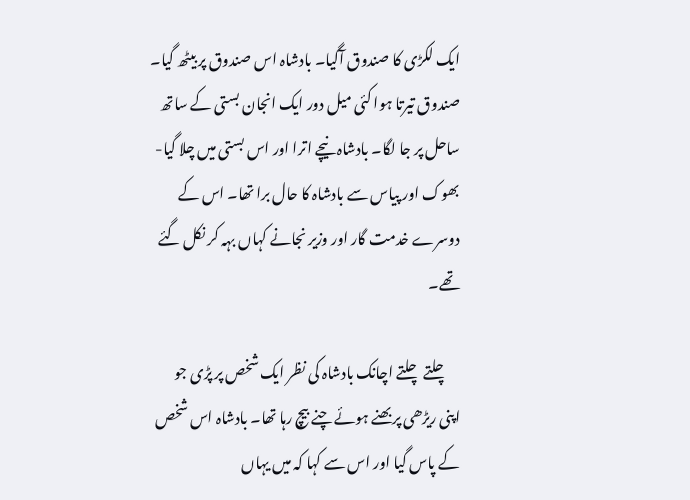ایک لکڑی کا صندوق آگیا۔ بادشاہ اس صندوق پر بیٹھ گیا۔ صندوق تیرتا ہوا کئی میل دور ایک انجان بستی کے ساتھ ساحل پر جا لگا۔ بادشاہ نیچے اترا اور اس بستی میں چلا گیا-بھوک اور پیاس سے بادشاہ کا حال برا تھا۔ اس کے دوسرے خدمت گار اور وزیر نجانے کہاں بہہ کر نکل گئے تھے۔

    چلتے چلتے اچانک بادشاہ کی نظر ایک شخص پر پڑی جو اپنی ریڑھی پر بھنے ہوئے چنے بیچ رہا تھا۔ بادشاہ اس شخص کے پاس گیا اور اس سے کہا کہ میں یہاں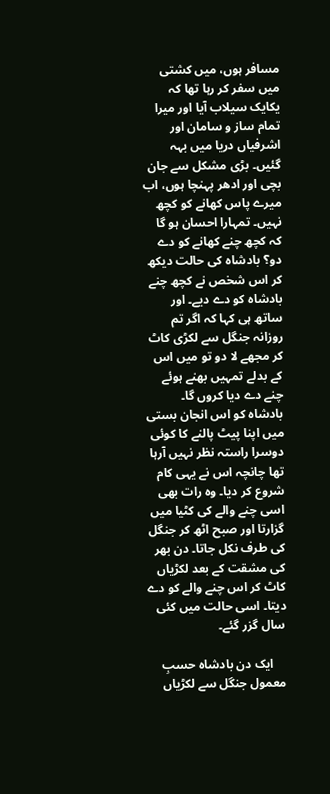مسافر ہوں، میں کشتی میں سفر کر رہا تھا کہ یکایک سیلاب آیا اور میرا تمام ساز و سامان اور اشرفیاں دریا میں بہہ گئیں۔ بڑی مشکل سے جان بچی اور ادھر پہنچا ہوں، اب میرے پاس کھانے کو کچھ نہیں۔ تمہارا احسان ہو گا کہ کچھ چنے کھانے کو دے دو؟ بادشاہ کی حالت دیکھ کر اس شخص نے کچھ چنے بادشاہ کو دے دیے۔ اور ساتھ ہی کہا کہ اگر تم روزانہ جنگل سے لکڑی کاٹ کر مجھے لا دو تو میں اس کے بدلے تمہیں بھنے ہوئے چنے دے دیا کروں گا۔ بادشاہ کو اس انجان بستی میں اپنا پیٹ پالنے کا کوئی دوسرا راستہ نظر نہیں آرہا تھا چانچہ اس نے یہی کام شروع کر دیا۔ وہ رات بھی اسی چنے والے کی کٹیا میں گزارتا اور صبح اٹھ کر جنگل کی طرف نکل جاتا۔ دن بھر کی مشقت کے بعد لکڑیاں کاٹ کر اس چنے والے کو دے دیتا۔ اسی حالت میں کئی سال گزر گئے۔

    ایک دن بادشاہ حسبِ معمول جنگل سے لکڑیاں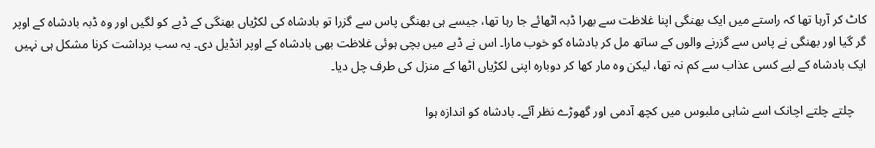کاٹ کر آرہا تھا کہ راستے میں ایک بھنگی اپنا غلاظت سے بھرا ڈبہ اٹھائے جا رہا تھا، جیسے ہی بھنگی پاس سے گزرا تو بادشاہ کی لکڑیاں بھنگی کے ڈبے کو لگیں اور وہ ڈبہ بادشاہ کے اوپر گر گیا اور بھنگی نے پاس سے گزرنے والوں کے ساتھ مل کر بادشاہ کو خوب مارا۔ اس نے ڈبے میں بچی ہوئی غلاظت بھی بادشاہ کے اوپر انڈیل دی۔ یہ سب برداشت کرنا مشکل ہی نہیں‌ ایک بادشاہ کے لیے کسی عذاب سے کم نہ تھا، لیکن وہ مار کھا کر دوبارہ اپنی لکڑیاں اٹھا کے منزل کی طرف چل دیا۔

    چلتے چلتے اچانک اسے شاہی ملبوس میں کچھ آدمی اور گھوڑے نظر آئے۔ بادشاہ کو اندازہ ہوا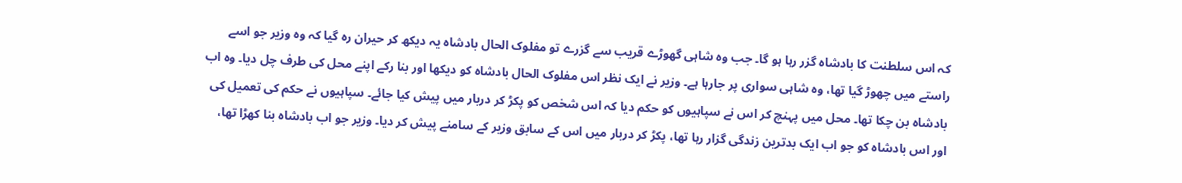کہ اس سلطنت کا بادشاہ گزر رہا ہو گا۔ جب وہ شاہی گھوڑے قریب سے گزرے تو مفلوک الحال بادشاہ یہ دیکھ کر حیران رہ گیا کہ وہ وزیر جو اسے راستے میں چھوڑ گیا تھا، وہ شاہی سواری پر جارہا ہے۔ وزیر نے ایک نظر اس مفلوک الحال بادشاہ کو دیکھا اور بنا رکے اپنے محل کی طرف چل دیا۔ وہ اب بادشاہ بن چکا تھا۔ محل میں پہنچ کر اس نے سپاہیوں کو حکم دیا کہ اس شخص کو پکڑ کر دربار میں پیش کیا جائے۔ سپاہیوں نے حکم کی تعمیل کی اور اس بادشاہ کو جو اب ایک بدترین زندگی گزار رہا تھا، پکڑ کر دربار میں اس کے سابق وزیر کے سامنے پیش کر دیا۔ وزیر جو اب بادشاہ بنا کھڑا تھا،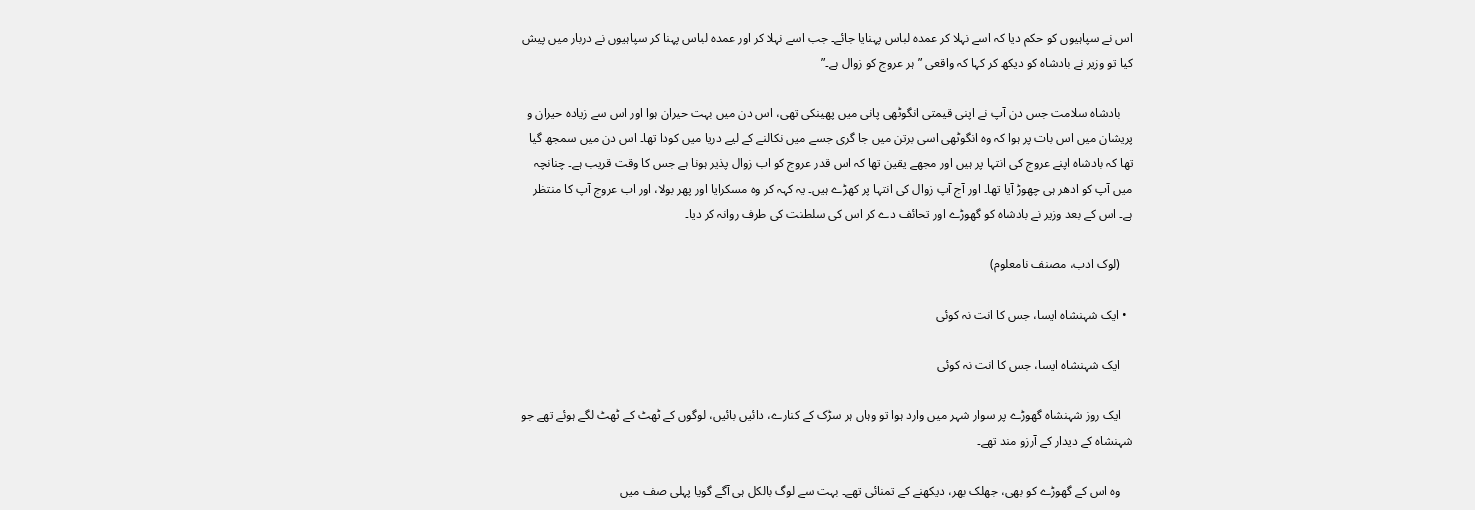اس نے سپاہیوں کو حکم دیا کہ اسے نہلا کر عمدہ لباس پہنایا جائے۔ جب اسے نہلا کر اور عمدہ لباس پہنا کر سپاہیوں نے دربار میں پیش کیا تو وزیر نے بادشاہ کو دیکھ کر کہا کہ واقعی ”ہر عروج کو زوال ہے۔”

    بادشاہ سلامت جس دن آپ نے اپنی قیمتی انگوٹھی پانی میں پھینکی تھی، اس دن میں بہت حیران ہوا اور اس سے زیادہ حیران و پریشان میں اس بات پر ہوا کہ وہ انگوٹھی اسی برتن میں جا گری جسے میں‌ نکالنے کے لیے دریا میں‌ کودا تھا۔ اس دن میں سمجھ گیا تھا کہ بادشاہ اپنے عروج کی انتہا پر ہیں اور مجھے یقین تھا کہ اس قدر عروج کو اب زوال پذیر ہونا ہے جس کا وقت قریب ہے۔ چنانچہ میں آپ کو ادھر ہی چھوڑ آیا تھا۔ اور آج آپ زوال کی انتہا پر کھڑے ہیں۔ یہ کہہ کر وہ مسکرایا اور پھر بولا، اور اب عروج آپ کا منتظر ہے۔ اس کے بعد وزیر نے بادشاہ کو گھوڑے اور تحائف دے کر اس کی سلطنت کی طرف روانہ کر دیا۔

    (لوک ادب، مصنف نامعلوم)

  • ایک شہنشاہ ایسا، جس کا انت نہ کوئی

    ایک شہنشاہ ایسا، جس کا انت نہ کوئی

    ایک روز شہنشاہ گھوڑے پر سوار شہر میں وارد ہوا تو وہاں ہر سڑک کے کنارے، دائیں بائیں، لوگوں کے ٹھٹ کے ٹھٹ لگے ہوئے تھے جو شہنشاہ کے دیدار کے آرزو مند تھے۔

    وہ اس کے گھوڑے کو بھی، جھلک بھر، دیکھنے کے تمنائی تھے۔ بہت سے لوگ بالکل ہی آگے گویا پہلی صف میں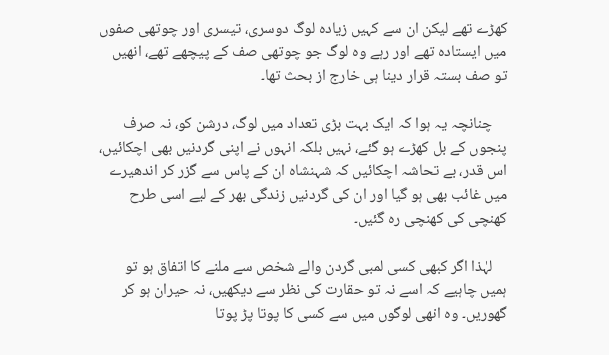کھڑے تھے لیکن ان سے کہیں زیادہ لوگ دوسری، تیسری اور چوتھی صفوں میں ایستادہ تھے اور رہے وہ لوگ جو چوتھی صف کے پیچھے تھے، انھیں تو صف بستہ قرار دینا ہی خارج از بحث تھا۔

    چنانچہ یہ ہوا کہ ایک بہت بڑی تعداد میں لوگ، درشن کو، نہ صرف پنجوں کے بل کھڑے ہو گئے، نہیں بلکہ انہوں نے اپنی گردنیں بھی اچکائیں، اس قدر، بے تحاشہ اچکائیں کہ شہنشاہ ان کے پاس سے گزر کر اندھیرے میں غائب بھی ہو گیا اور ان کی گردنیں زندگی بھر کے لیے اسی طرح کھنچی کی کھنچی رہ گئیں۔

    لہٰذا اگر کبھی کسی لمبی گردن والے شخص سے ملنے کا اتفاق ہو تو ہمیں چاہیے کہ اسے نہ تو حقارت کی نظر سے دیکھیں، نہ حیران ہو کر گھوریں۔ وہ انھی لوگوں میں سے کسی کا پوتا پڑ پوتا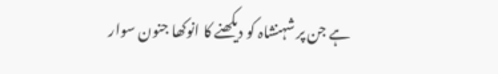ہے جن پر شہنشاہ کو دیکھنے کا انوکھا جنون سوار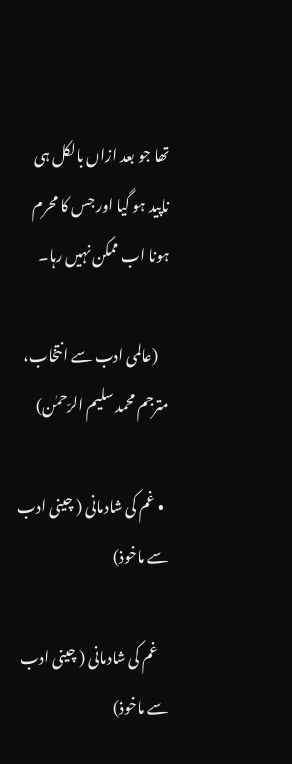تھا جو بعد ازاں بالکل ہی ناپید ہو گیا اور جس کا محرم ہونا اب ممکن نہیں رہا۔

    (عالمی ادب سے انتخاب، مترجم محمد سلیم الرّحمٰن)

  • غم کی شادمانی ( چینی ادب سے ماخوذ)

    غم کی شادمانی ( چینی ادب سے ماخوذ)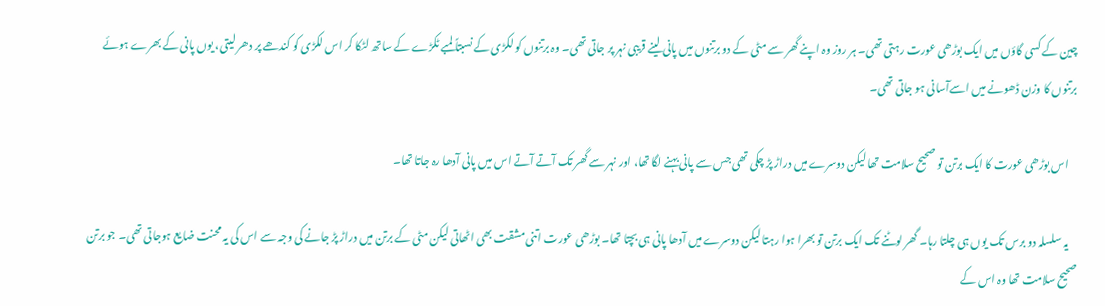چین کے کسی گاؤں میں ایک بوڑھی عورت رہتی تھی۔ ہر روز وہ اپنے گھر سے مٹی کے دو برتنوں میں پانی لینے قریبی نہر پر جاتی تھی۔ وہ برتنوں کو لکڑی کے نسبتاً لمبے ٹکڑے کے ساتھ لٹکا کر اس لکڑی کو کندھے پر دھر لیتی، یوں پانی کے بھرے ہوئے برتنوں کا وزن ڈھونے میں اسےآسانی ہو جاتی تھی۔

    اس بوڑھی عورت کا ایک برتن تو صحیح سلامت تھا لیکن دوسرے میں دراڑ پڑ چکی تھی جس سے پانی بہنے لگا تھا، اور نہر سے گھر تک آتے آتے اس میں پانی آدھا رہ جاتا تھا۔

    یہ سلسلہ دو برس تک یوں ہی چلتا رہا۔ گھر لوٹنے تک ایک برتن تو بھرا ہوا رہتا لیکن دوسرے میں آدھا پانی ہی بچتا تھا۔ بوڑھی عورت اتنی مشقت بھی اٹھاتی لیکن مٹی کے برتن میں‌ دراڑ پڑ جانے کی وجہ سے اس کی یہ محنت ضایع ہوجاتی تھی۔ جو برتن صحیح سلامت تھا وہ اس کے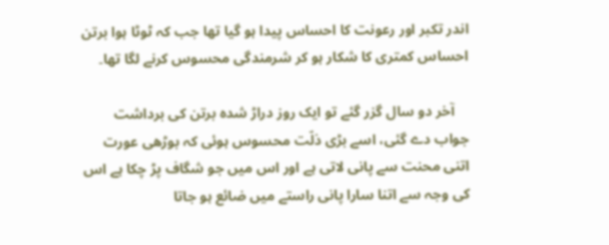اندر تکبر اور رعونت کا احساس پیدا ہو گیا تھا جب کہ ٹوٹا ہوا برتن احساس کمتری کا شکار ہو کر شرمندگی محسوس کرنے لگا تھا۔

    آخر دو سال گزر گئے تو ایک روز دراڑ شدہ برتن کی برداشت جواب دے گئی، اسے بڑی ذلّت محسوس ہوئی کہ بوڑھی عورت اتنی محنت سے پانی لاتی ہے اور اس میں‌ جو شگاف پڑ چکا ہے اس کی وجہ سے اتنا سارا پانی راستے میں ضائع ہو جاتا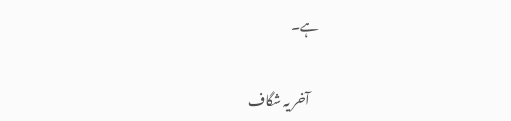ہے۔

    آخر یہ شگاف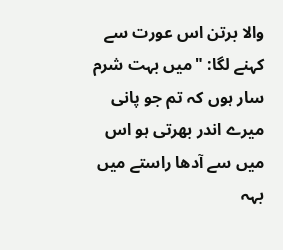والا برتن اس عورت سے کہنے لگا: "میں بہت شرم سار ہوں کہ تم جو پانی میرے اندر بھرتی ہو اس میں‌ سے آدھا راستے میں بہہ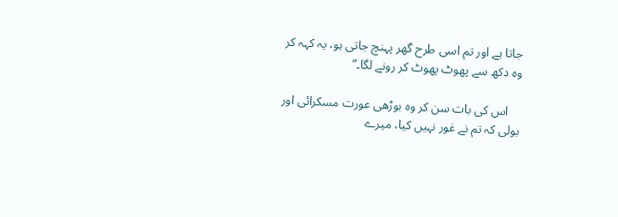جاتا ہے اور تم اسی طرح‌ گھر پہنچ جاتی ہو، یہ کہہ کر وہ دکھ سے پھوٹ پھوٹ کر رونے لگا۔”

    اس کی بات سن کر وہ بوڑھی عورت مسکرائی اور بولی کہ تم نے غور نہیں‌ کیا، میرے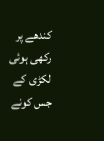کندھے پر رکھی ہوئی لکڑی کے جس کونے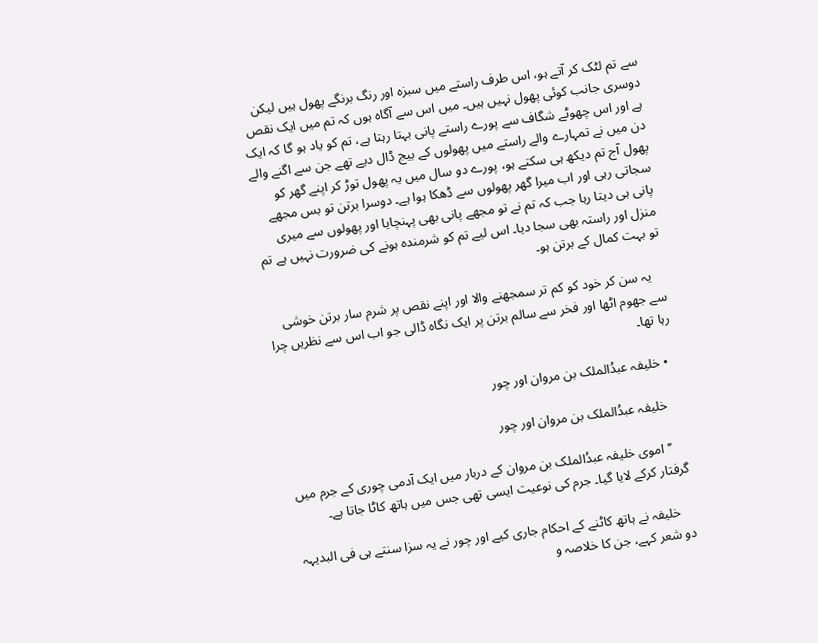سے تم لٹک کر آتے ہو، اس طرف راستے میں سبزہ اور رنگ برنگے پھول ہیں لیکن دوسری جانب کوئی پھول نہیں ہیں۔ میں اس سے آگاہ ہوں کہ تم میں ایک نقص ہے اور اس چھوٹے شگاف سے پورے راستے پانی بہتا رہتا ہے، تم کو یاد ہو گا کہ ایک دن میں نے تمہارے والے راستے میں پھولوں کے بیج ڈال دیے تھے جن سے اگنے والے پھول آج تم دیکھ ہی سکتے ہو، پورے دو سال میں یہ پھول توڑ کر اپنے گھر کو سجاتی رہی اور اب میرا گھر پھولوں سے ڈھکا ہوا ہے۔ دوسرا برتن تو بس مجھے پانی ہی دیتا رہا جب کہ تم نے تو مجھے پانی بھی پہنچایا اور پھولوں سے میری منزل اور راستہ بھی سجا دیا۔ اس لیے تم کو شرمندہ ہونے کی ضرورت نہیں‌ ہے تم تو بہت کمال کے برتن ہو۔

    یہ سن کر خود کو کم تر سمجھنے والا اور اپنے نقص پر شرم سار برتن خوشی سے جھوم اٹھا اور فخر سے سالم برتن پر ایک نگاہ ڈالی جو اب اس سے نظریں‌ چرا رہا تھا۔

  • خلیفہ عبدُالملک بن مروان اور چور

    خلیفہ عبدُالملک بن مروان اور چور

    ’’اموی خلیفہ عبدُالملک بن مروان کے دربار میں ایک آدمی چوری کے جرم میں گرفتار کرکے لایا گیا۔ جرم کی نوعیت ایسی تھی جس میں ہاتھ کاٹا جاتا ہے۔

    خلیفہ نے ہاتھ کاٹنے کے احکام جاری کیے اور چور نے یہ سزا سنتے ہی فی البدیہہ دو شعر کہے، جن کا خلاصہ و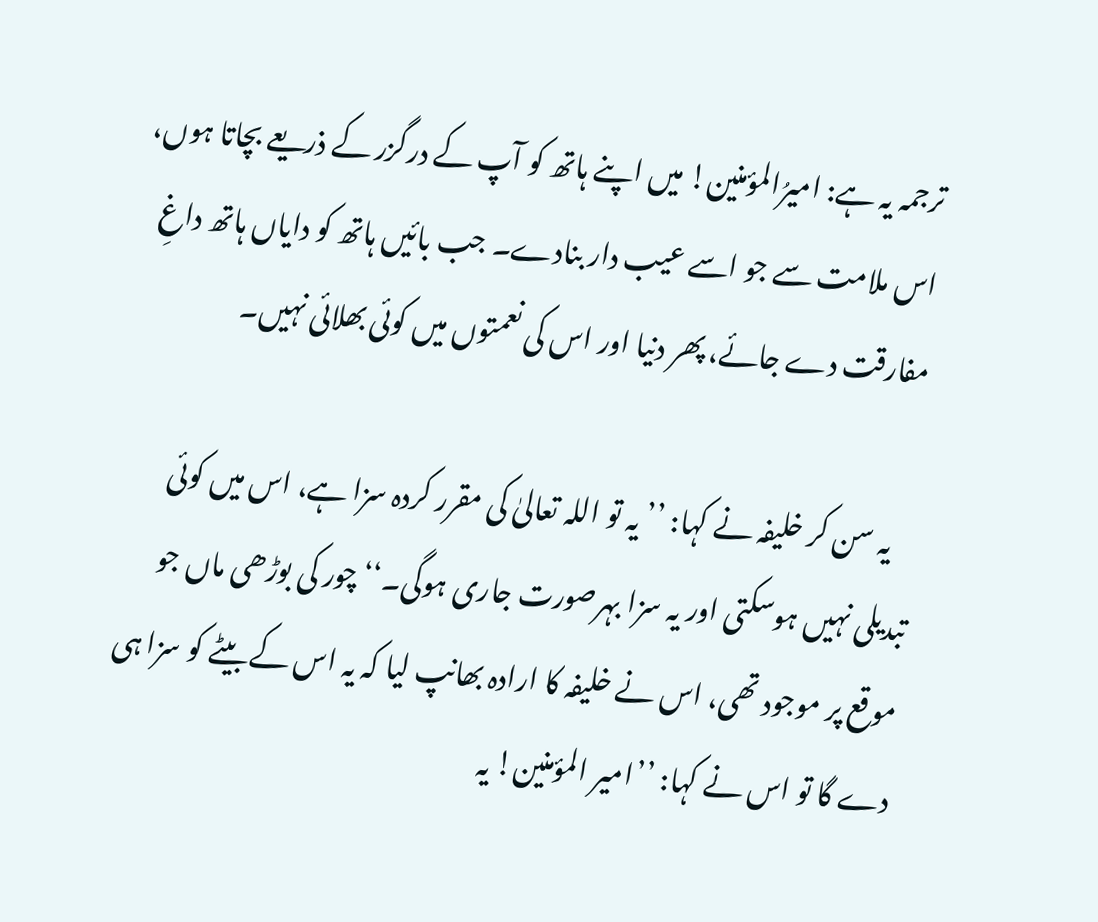ترجمہ یہ ہے: امیرُالمؤمنین! میں اپنے ہاتھ کو آپ کے درگزر کے ذریعے بچاتا ہوں، اس ملامت سے جو اسے عیب دار بنادے۔ جب بائیں ہاتھ کو دایاں ہاتھ داغِ مفارقت دے جائے، پھر دنیا اور اس کی نعمتوں میں کوئی بھلائی نہیں۔

    یہ سن کر خلیفہ نے کہا: ’’یہ تو اللہ تعالیٰ کی مقرر کردہ سزا ہے، اس میں کوئی تبدیلی نہیں ہوسکتی اور یہ سزا بہرصورت جاری ہوگی۔‘‘ چور کی بوڑھی ماں جو موقع پر موجود تھی، اس نے خلیفہ کا ارادہ بھانپ لیا کہ یہ اس کے بیٹے کو سزا ہی دے گا تو اس نے کہا: ’’امیر المؤمنین! یہ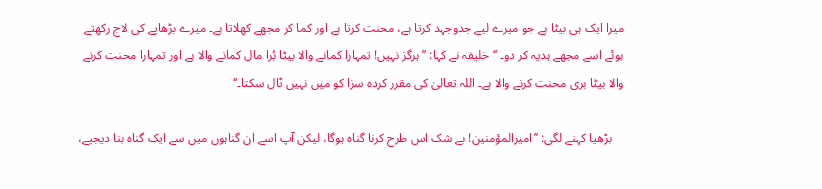میرا ایک ہی بیٹا ہے جو میرے لیے جدوجہد کرتا ہے، محنت کرتا ہے اور کما کر مجھے کھلاتا ہے۔ میرے بڑھاپے کی لاج رکھتے ہوئے اسے مجھے ہدیہ کر دو۔ ‘‘خلیفہ نے کہا: ’’ہرگز نہیں! تمہارا کمانے والا بیٹا بُرا مال کمانے والا ہے اور تمہارا محنت کرنے والا بیٹا بری محنت کرنے والا ہے۔ اللہ تعالیٰ کی مقرر کردہ سزا کو میں نہیں ٹال سکتا۔‘‘

    بڑھیا کہنے لگی: ’’امیرالمؤمنین! بے شک اس طرح کرنا گناہ ہوگا، لیکن آپ اسے ان گناہوں میں سے ایک گناہ بنا دیجیے،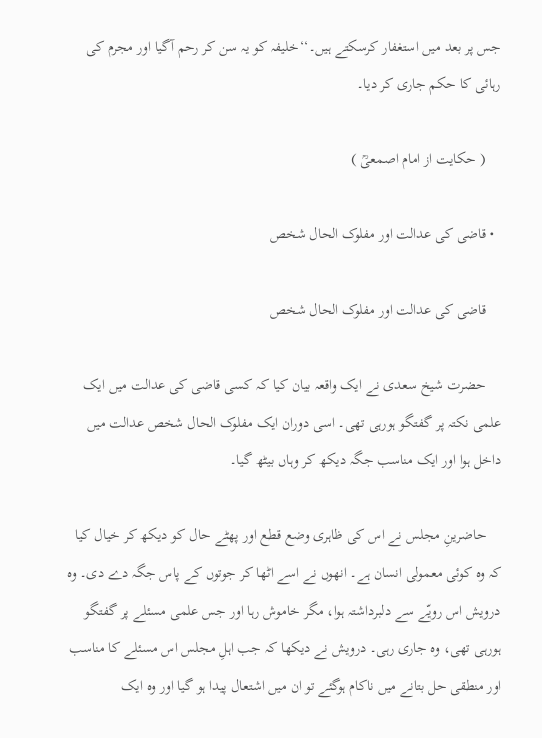جس پر بعد میں استغفار کرسکتے ہیں۔‘‘خلیفہ کو یہ سن کر رحم آگیا اور مجرم کی رہائی کا حکم جاری کر دیا۔

    ( حکایت از امام اصمعیؒ )

  • قاضی کی عدالت اور مفلوک الحال شخص

    قاضی کی عدالت اور مفلوک الحال شخص

    حضرت شیخ سعدی نے ایک واقعہ بیان کیا کہ کسی قاضی کی عدالت میں ایک علمی نکتہ پر گفتگو ہورہی تھی۔ اسی دوران ایک مفلوک الحال شخص عدالت میں داخل ہوا اور ایک مناسب جگہ دیکھ کر وہاں بیٹھ گیا۔

    حاضرینِ مجلس نے اس کی ظاہری وضع قطع اور پھٹے حال کو دیکھ کر خیال کیا کہ وہ کوئی معمولی انسان ہے۔ انھوں نے اسے اٹھا کر جوتوں کے پاس جگہ دے دی۔ وہ درویش اس رویّے سے دلبرداشتہ ہوا، مگر خاموش رہا اور جس علمی مسئلے پر گفتگو ہورہی تھی، وہ جاری رہی۔ درویش نے دیکھا کہ جب اہلِ مجلس اس مسئلے کا مناسب اور منطقی حل بتانے میں ناکام ہوگئے تو ان میں اشتعال پیدا ہو گیا اور وہ ایک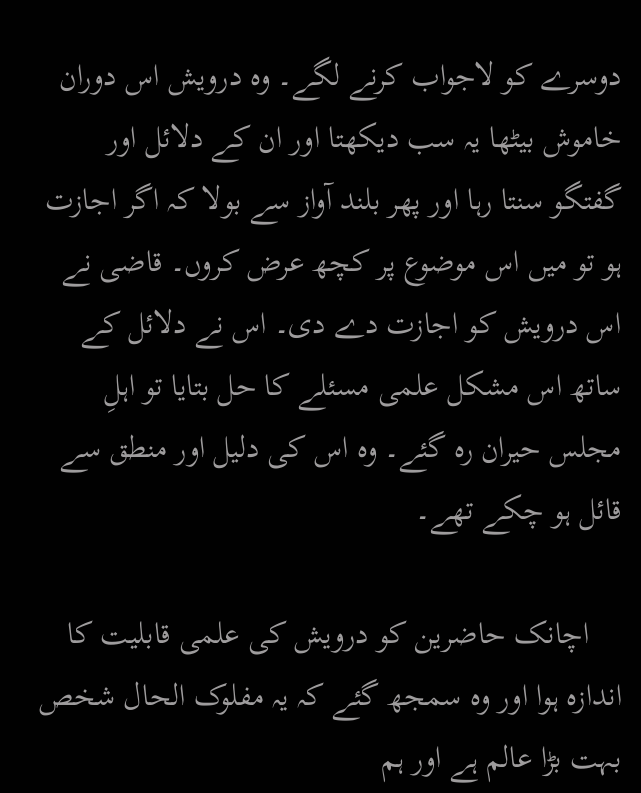دوسرے کو لاجواب کرنے لگے۔ وہ درویش اس دوران خاموش بیٹھا یہ سب دیکھتا اور ان کے دلائل اور گفتگو سنتا رہا اور پھر بلند آواز سے بولا کہ اگر اجازت ہو تو میں اس موضوع پر کچھ عرض کروں۔ قاضی نے اس درویش کو اجازت دے دی۔ اس نے دلائل کے ساتھ اس مشکل علمی مسئلے کا حل بتایا تو اہلِ مجلس حیران رہ گئے۔ وہ اس کی دلیل اور منطق سے قائل ہو چکے تھے۔

    اچانک حاضرین کو درویش کی علمی قابلیت کا اندازہ ہوا اور وہ سمجھ گئے کہ یہ مفلوک الحال شخص بہت بڑا عالم ہے اور ہم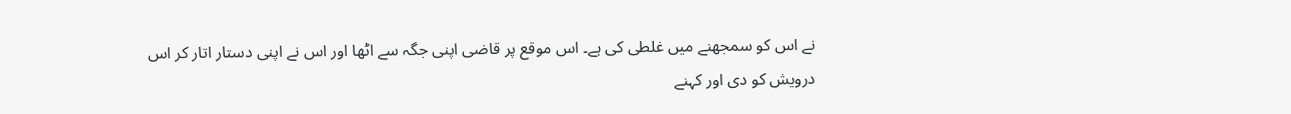نے اس کو سمجھنے میں‌ غلطی کی ہے۔ اس موقع پر قاضی اپنی جگہ سے اٹھا اور اس نے اپنی دستار اتار کر اس درویش کو دی اور کہنے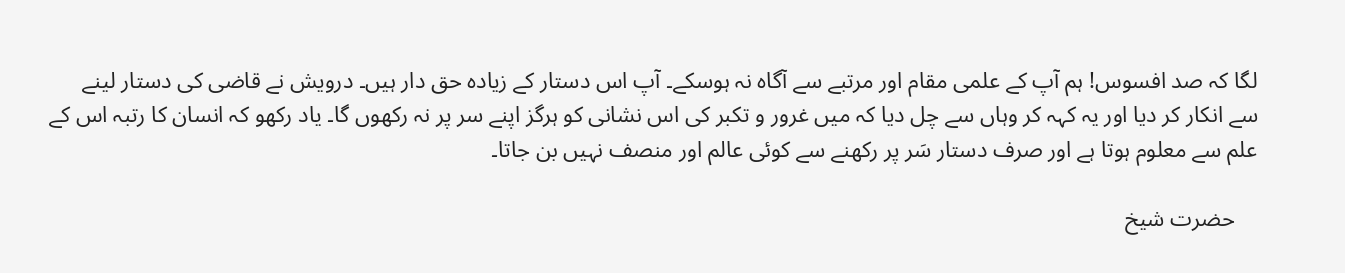لگا کہ صد افسوس! ہم آپ کے علمی مقام اور مرتبے سے آگاہ نہ ہوسکے۔ آپ اس دستار کے زیادہ حق دار ہیں۔ درویش نے قاضی کی دستار لینے سے انکار کر دیا اور یہ کہہ کر وہاں سے چل دیا کہ میں غرور و تکبر کی اس نشانی کو ہرگز اپنے سر پر نہ رکھوں گا۔ یاد رکھو کہ انسان کا رتبہ اس کے علم سے معلوم ہوتا ہے اور صرف دستار سَر پر رکھنے سے کوئی عالم اور منصف نہیں بن جاتا۔

    حضرت شیخ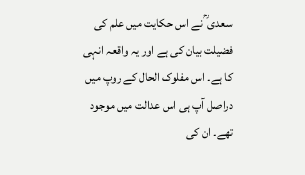سعدی ؒ نے اس حکایت میں علم کی فضیلت بیان کی ہے اور یہ واقعہ انہی کا ہے۔ اس مفلوک الحال کے روپ میں‌ دراصل آپ ہی اس عدالت میں‌ موجود تھے۔ ان کی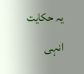یہ حکایت انہی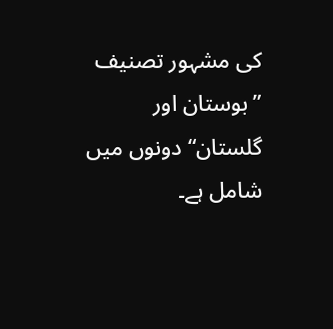کی مشہور تصنیف ”بوستان اور گلستان“ دونوں میں شامل ہے۔